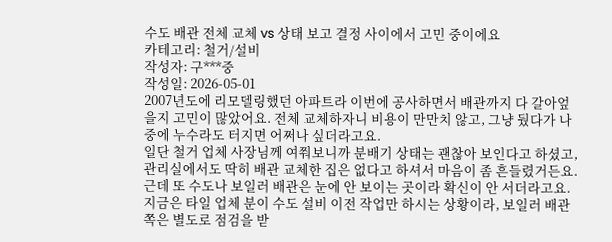수도 배관 전체 교체 vs 상태 보고 결정 사이에서 고민 중이에요
카테고리: 철거/설비
작성자: 구***중
작성일: 2026-05-01
2007년도에 리모델링했던 아파트라 이번에 공사하면서 배관까지 다 갈아엎을지 고민이 많았어요. 전체 교체하자니 비용이 만만치 않고, 그냥 뒀다가 나중에 누수라도 터지면 어쩌나 싶더라고요.
일단 철거 업체 사장님께 여쭤보니까 분배기 상태는 괜찮아 보인다고 하셨고, 관리실에서도 딱히 배관 교체한 집은 없다고 하셔서 마음이 좀 흔들렸거든요. 근데 또 수도나 보일러 배관은 눈에 안 보이는 곳이라 확신이 안 서더라고요.
지금은 타일 업체 분이 수도 설비 이전 작업만 하시는 상황이라, 보일러 배관 쪽은 별도로 점검을 받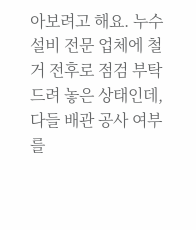아보려고 해요. 누수 설비 전문 업체에 철거 전후로 점검 부탁드려 놓은 상태인데, 다들 배관 공사 여부를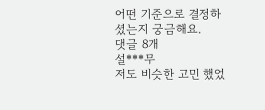어떤 기준으로 결정하셨는지 궁금해요.
댓글 8개
설***무
저도 비슷한 고민 했었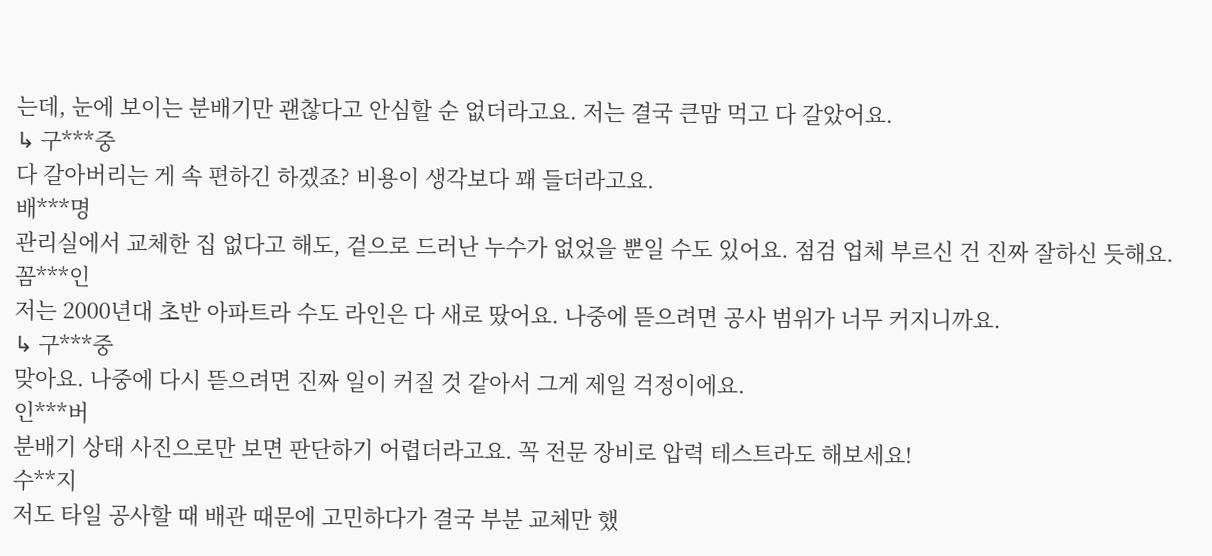는데, 눈에 보이는 분배기만 괜찮다고 안심할 순 없더라고요. 저는 결국 큰맘 먹고 다 갈았어요.
↳ 구***중
다 갈아버리는 게 속 편하긴 하겠죠? 비용이 생각보다 꽤 들더라고요.
배***명
관리실에서 교체한 집 없다고 해도, 겉으로 드러난 누수가 없었을 뿐일 수도 있어요. 점검 업체 부르신 건 진짜 잘하신 듯해요.
꼼***인
저는 2000년대 초반 아파트라 수도 라인은 다 새로 땄어요. 나중에 뜯으려면 공사 범위가 너무 커지니까요.
↳ 구***중
맞아요. 나중에 다시 뜯으려면 진짜 일이 커질 것 같아서 그게 제일 걱정이에요.
인***버
분배기 상태 사진으로만 보면 판단하기 어렵더라고요. 꼭 전문 장비로 압력 테스트라도 해보세요!
수**지
저도 타일 공사할 때 배관 때문에 고민하다가 결국 부분 교체만 했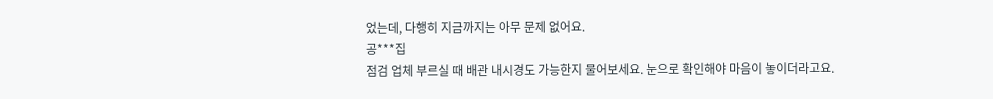었는데, 다행히 지금까지는 아무 문제 없어요.
공***집
점검 업체 부르실 때 배관 내시경도 가능한지 물어보세요. 눈으로 확인해야 마음이 놓이더라고요.